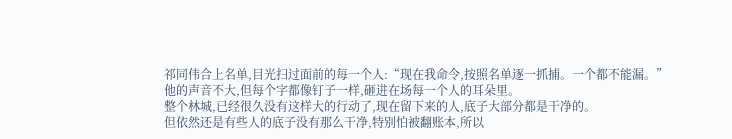祁同伟合上名单,目光扫过面前的每一个人:“现在我命令,按照名单逐一抓捕。一个都不能漏。”
他的声音不大,但每个字都像钉子一样,砸进在场每一个人的耳朵里。
整个林城,已经很久没有这样大的行动了,现在留下来的人,底子大部分都是干净的。
但依然还是有些人的底子没有那么干净,特别怕被翻账本,所以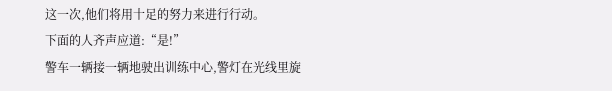这一次,他们将用十足的努力来进行行动。
下面的人齐声应道:“是!”
警车一辆接一辆地驶出训练中心,警灯在光线里旋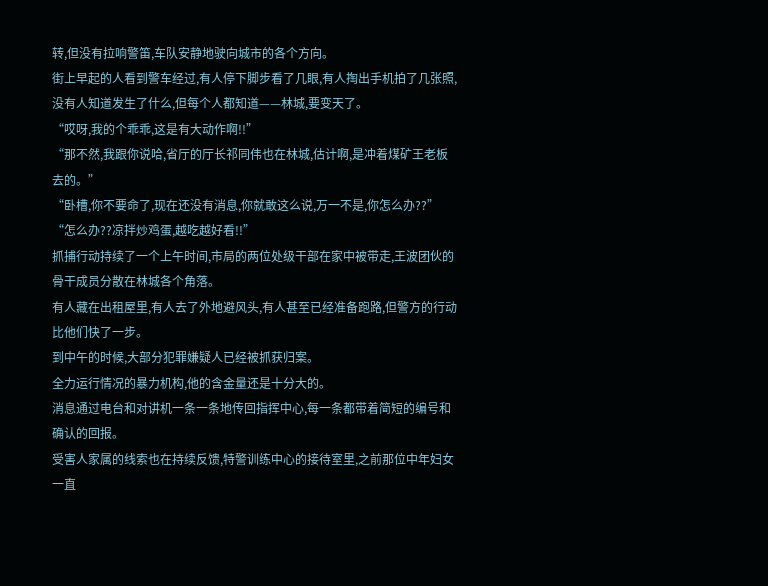转,但没有拉响警笛,车队安静地驶向城市的各个方向。
街上早起的人看到警车经过,有人停下脚步看了几眼,有人掏出手机拍了几张照,没有人知道发生了什么,但每个人都知道——林城,要变天了。
“哎呀,我的个乖乖,这是有大动作啊!!”
“那不然,我跟你说哈,省厅的厅长祁同伟也在林城,估计啊,是冲着煤矿王老板去的。”
“卧槽,你不要命了,现在还没有消息,你就敢这么说,万一不是,你怎么办??”
“怎么办??凉拌炒鸡蛋,越吃越好看!!”
抓捕行动持续了一个上午时间,市局的两位处级干部在家中被带走,王波团伙的骨干成员分散在林城各个角落。
有人藏在出租屋里,有人去了外地避风头,有人甚至已经准备跑路,但警方的行动比他们快了一步。
到中午的时候,大部分犯罪嫌疑人已经被抓获归案。
全力运行情况的暴力机构,他的含金量还是十分大的。
消息通过电台和对讲机一条一条地传回指挥中心,每一条都带着简短的编号和确认的回报。
受害人家属的线索也在持续反馈,特警训练中心的接待室里,之前那位中年妇女一直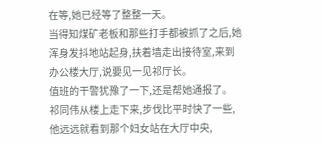在等,她已经等了整整一天。
当得知煤矿老板和那些打手都被抓了之后,她浑身发抖地站起身,扶着墙走出接待室,来到办公楼大厅,说要见一见祁厅长。
值班的干警犹豫了一下,还是帮她通报了。
祁同伟从楼上走下来,步伐比平时快了一些,他远远就看到那个妇女站在大厅中央,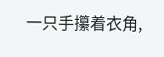一只手攥着衣角,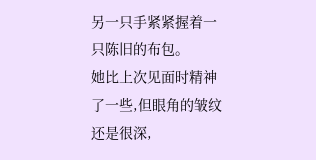另一只手紧紧握着一只陈旧的布包。
她比上次见面时精神了一些,但眼角的皱纹还是很深,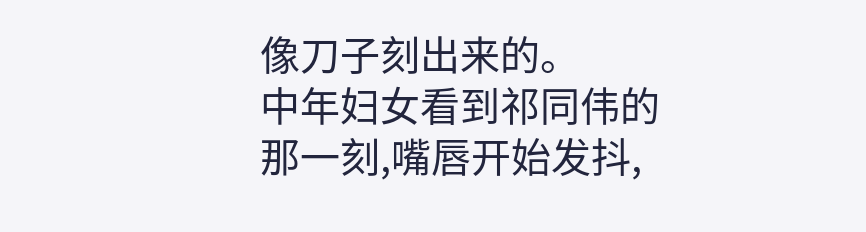像刀子刻出来的。
中年妇女看到祁同伟的那一刻,嘴唇开始发抖,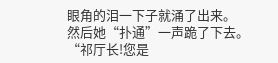眼角的泪一下子就涌了出来。
然后她“扑通”一声跪了下去。
“祁厅长!您是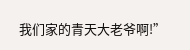我们家的青天大老爷啊!”